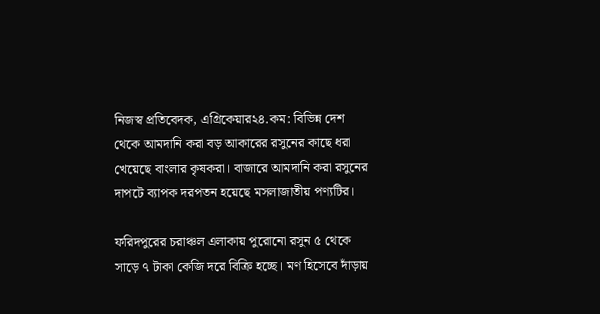নিজস্ব প্রতিবেদক, এগ্রিকেয়ার২৪.কম: বিভিন্ন দেশ থেকে আমদানি করা বড় আকারের রসুনের কাছে ধরা খেয়েছে বাংলার কৃষকরা। বাজারে আমদানি করা রসুনের দাপটে ব্যাপক দরপতন হয়েছে মসলাজাতীয় পণ্যটির।

ফরিদপুরের চরাঞ্চল এলাকায় পুরোনো রসুন ৫ থেকে সাড়ে ৭ টাকা কেজি দরে বিক্রি হচ্ছে। মণ হিসেবে দাঁড়ায়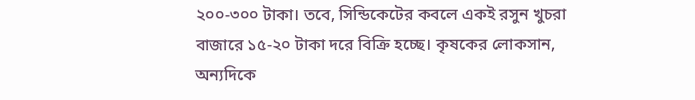২০০-৩০০ টাকা। তবে, সিন্ডিকেটের কবলে একই রসুন খুচরা বাজারে ১৫-২০ টাকা দরে বিক্রি হচ্ছে। কৃষকের লোকসান, অন্যদিকে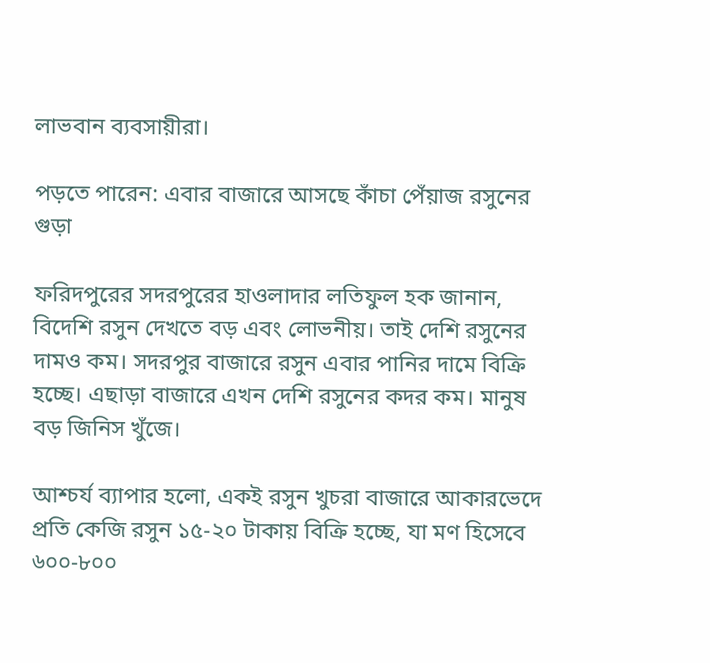লাভবান ব্যবসায়ীরা।

পড়তে পারেন: এবার বাজারে আসছে কাঁচা পেঁয়াজ রসুনের গুড়া

ফরিদপুরের সদরপুরের হাওলাদার লতিফুল হক জানান, বিদেশি রসুন দেখতে বড় এবং লোভনীয়। তাই দেশি রসুনের দামও কম। সদরপুর বাজারে রসুন এবার পানির দামে বিক্রি হচ্ছে। এছাড়া বাজারে এখন দেশি রসুনের কদর কম। মানুষ বড় জিনিস খুঁজে।

আশ্চর্য ব্যাপার হলো, একই রসুন খুচরা বাজারে আকারভেদে প্রতি কেজি রসুন ১৫-২০ টাকায় বিক্রি হচ্ছে, যা মণ হিসেবে ৬০০-৮০০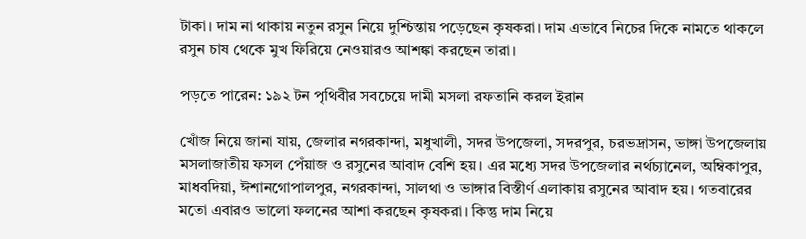টাকা। দাম না থাকায় নতুন রসুন নিয়ে দুশ্চিন্তায় পড়েছেন কৃষকরা। দাম এভাবে নিচের দিকে নামতে থাকলে রসুন চাষ থেকে মুখ ফিরিয়ে নেওয়ারও আশঙ্কা করছেন তারা।

পড়তে পারেন: ১৯২ টন পৃথিবীর সবচেয়ে দামী মসলা রফতানি করল ইরান

খোঁজ নিয়ে জানা যায়, জেলার নগরকান্দা, মধুখালী, সদর উপজেলা, সদরপুর, চরভদ্রাসন, ভাঙ্গা উপজেলায় মসলাজাতীয় ফসল পেঁয়াজ ও রসুনের আবাদ বেশি হয়। এর মধ্যে সদর উপজেলার নর্থচ্যানেল, অম্বিকাপুর, মাধবদিয়া, ঈশানগোপালপুর, নগরকান্দা, সালথা ও ভাঙ্গার বিস্তীর্ণ এলাকায় রসুনের আবাদ হয়। গতবারের মতো এবারও ভালো ফলনের আশা করছেন কৃষকরা। কিন্তু দাম নিয়ে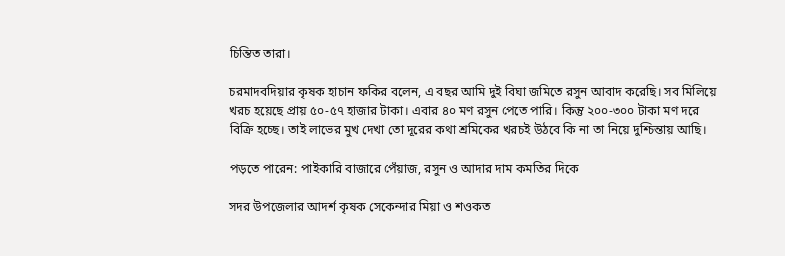চিন্তিত তারা।

চরমাদবদিয়ার কৃষক হাচান ফকির বলেন, এ বছর আমি দুই বিঘা জমিতে রসুন আবাদ করেছি। সব মিলিয়ে খরচ হয়েছে প্রায় ৫০-৫৭ হাজার টাকা। এবার ৪০ মণ রসুন পেতে পারি। কিন্তু ২০০-৩০০ টাকা মণ দরে বিক্রি হচ্ছে। তাই লাভের মুখ দেখা তো দূরের কথা শ্রমিকের খরচই উঠবে কি না তা নিয়ে দুশ্চিন্তায় আছি।

পড়তে পারেন: পাইকারি বাজারে পেঁয়াজ, রসুন ও আদার দাম কমতির দিকে

সদর উপজেলার আদর্শ কৃষক সেকেন্দার মিয়া ও শওকত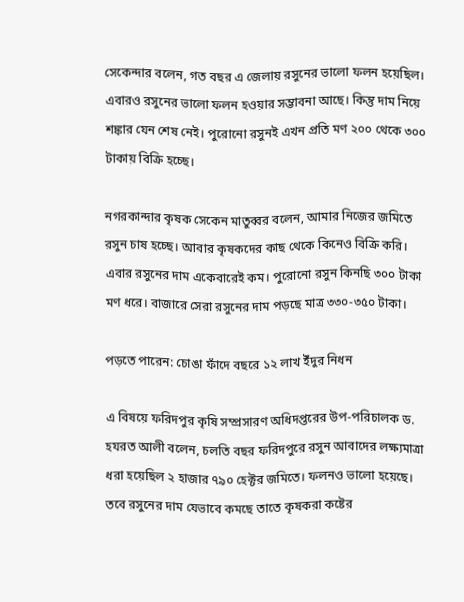সেকেন্দার বলেন, গত বছর এ জেলায় রসুনের ভালো ফলন হয়েছিল। এবারও রসুনের ভালো ফলন হওয়ার সম্ভাবনা আছে। কিন্তু দাম নিয়ে শঙ্কার যেন শেষ নেই। পুরোনো রসুনই এখন প্রতি মণ ২০০ থেকে ৩০০ টাকায় বিক্রি হচ্ছে।

নগরকান্দার কৃষক সেকেন মাতুব্বর বলেন, আমার নিজের জমিতে রসুন চাষ হচ্ছে। আবার কৃষকদের কাছ থেকে কিনেও বিক্রি করি। এবার রসুনের দাম একেবারেই কম। পুরোনো রসুন কিনছি ৩০০ টাকা মণ ধরে। বাজারে সেরা রসুনের দাম পড়ছে মাত্র ৩৩০-৩৫০ টাকা।

পড়তে পারেন: চোঙা ফাঁদে বছরে ১২ লাখ ইঁদুর নিধন

এ বিষয়ে ফরিদপুর কৃষি সম্প্রসারণ অধিদপ্তরের উপ-পরিচালক ড. হযরত আলী বলেন, চলতি বছর ফরিদপুরে রসুন আবাদের লক্ষ্যমাত্রা ধরা হয়েছিল ২ হাজার ৭৯০ হেক্টর জমিতে। ফলনও ভালো হয়েছে। তবে রসুনের দাম যেভাবে কমছে তাতে কৃষকরা কষ্টের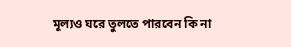মূল্যও ঘরে তুলতে পারবেন কি না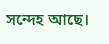সন্দেহ আছে।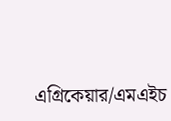এগ্রিকেয়ার/এমএইচ